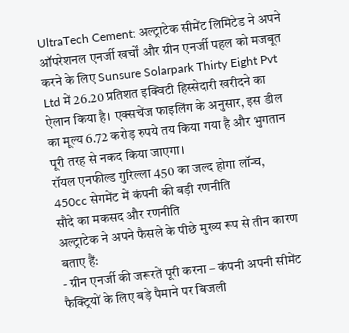UltraTech Cement: अल्ट्राटेक सीमेंट लिमिटेड ने अपने ऑपरेशनल एनर्जी खर्चों और ग्रीन एनर्जी पहल को मजबूत करने के लिए Sunsure Solarpark Thirty Eight Pvt Ltd में 26.20 प्रतिशत इक्विटी हिस्सेदारी खरीदने का ऐलान किया है। एक्सचेंज फाइलिंग के अनुसार, इस डील का मूल्य 6.72 करोड़ रुपये तय किया गया है और भुगतान पूरी तरह से नकद किया जाएगा।
रॉयल एनफील्ड गुरिल्ला 450 का जल्द होगा लॉन्च, 450cc सेगमेंट में कंपनी की बड़ी रणनीति
सौदे का मकसद और रणनीति
अल्ट्राटेक ने अपने फैसले के पीछे मुख्य रूप से तीन कारण बताए हैं:
- ग्रीन एनर्जी की जरूरतें पूरी करना – कंपनी अपनी सीमेंट फैक्ट्रियों के लिए बड़े पैमाने पर बिजली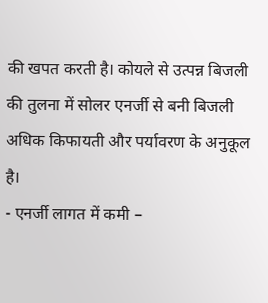की खपत करती है। कोयले से उत्पन्न बिजली की तुलना में सोलर एनर्जी से बनी बिजली अधिक किफायती और पर्यावरण के अनुकूल है।
- एनर्जी लागत में कमी –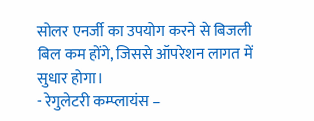सोलर एनर्जी का उपयोग करने से बिजली बिल कम होंगे, जिससे ऑपरेशन लागत में सुधार होगा।
- रेगुलेटरी कम्प्लायंस –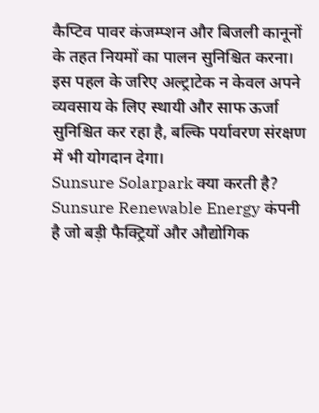कैप्टिव पावर कंजम्प्शन और बिजली कानूनों के तहत नियमों का पालन सुनिश्चित करना।
इस पहल के जरिए अल्ट्राटेक न केवल अपने व्यवसाय के लिए स्थायी और साफ ऊर्जा सुनिश्चित कर रहा है, बल्कि पर्यावरण संरक्षण में भी योगदान देगा।
Sunsure Solarpark क्या करती है?
Sunsure Renewable Energy कंपनी है जो बड़ी फैक्ट्रियों और औद्योगिक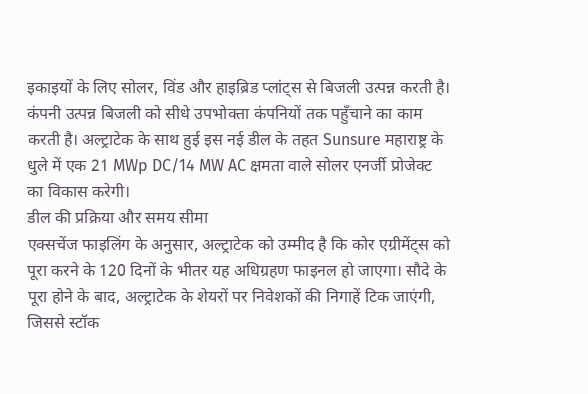इकाइयों के लिए सोलर, विंड और हाइब्रिड प्लांट्स से बिजली उत्पन्न करती है। कंपनी उत्पन्न बिजली को सीधे उपभोक्ता कंपनियों तक पहुँचाने का काम करती है। अल्ट्राटेक के साथ हुई इस नई डील के तहत Sunsure महाराष्ट्र के धुले में एक 21 MWp DC/14 MW AC क्षमता वाले सोलर एनर्जी प्रोजेक्ट का विकास करेगी।
डील की प्रक्रिया और समय सीमा
एक्सचेंज फाइलिंग के अनुसार, अल्ट्राटेक को उम्मीद है कि कोर एग्रीमेंट्स को पूरा करने के 120 दिनों के भीतर यह अधिग्रहण फाइनल हो जाएगा। सौदे के पूरा होने के बाद, अल्ट्राटेक के शेयरों पर निवेशकों की निगाहें टिक जाएंगी, जिससे स्टॉक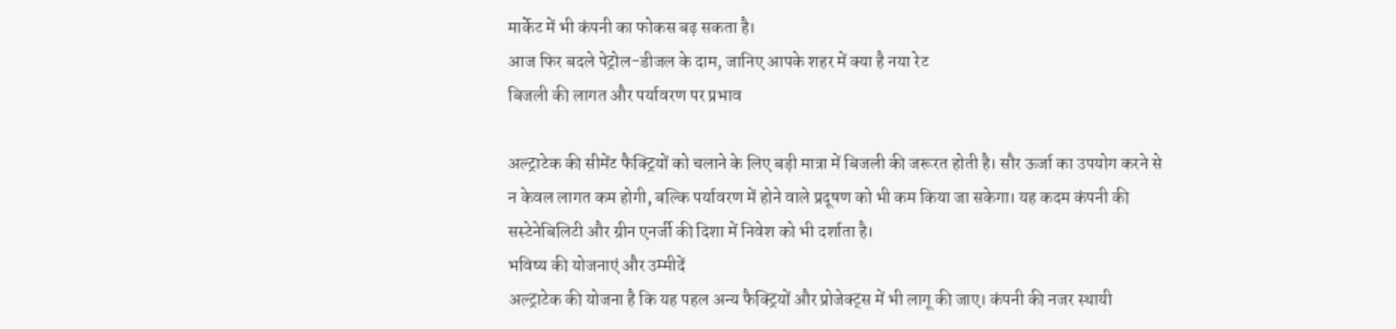मार्केट में भी कंपनी का फोकस बढ़ सकता है।
आज फिर बदले पेट्रोल-डीजल के दाम, जानिए आपके शहर में क्या है नया रेट
बिजली की लागत और पर्यावरण पर प्रभाव

अल्ट्राटेक की सीमेंट फैक्ट्रियों को चलाने के लिए बड़ी मात्रा में बिजली की जरूरत होती है। सौर ऊर्जा का उपयोग करने से न केवल लागत कम होगी, बल्कि पर्यावरण में होने वाले प्रदूषण को भी कम किया जा सकेगा। यह कदम कंपनी की सस्टेनेबिलिटी और ग्रीन एनर्जी की दिशा में निवेश को भी दर्शाता है।
भविष्य की योजनाएं और उम्मीदें
अल्ट्राटेक की योजना है कि यह पहल अन्य फैक्ट्रियों और प्रोजेक्ट्स में भी लागू की जाए। कंपनी की नजर स्थायी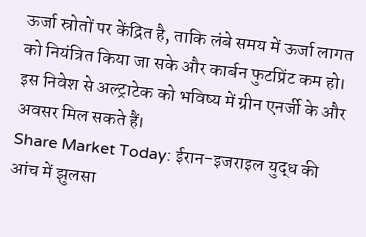ऊर्जा स्रोतों पर केंद्रित है, ताकि लंबे समय में ऊर्जा लागत को नियंत्रित किया जा सके और कार्बन फुटप्रिंट कम हो। इस निवेश से अल्ट्राटेक को भविष्य में ग्रीन एनर्जी के और अवसर मिल सकते हैं।
Share Market Today: ईरान-इजराइल युद्ध की आंच में झुलसा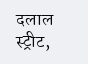दलाल स्ट्रीट,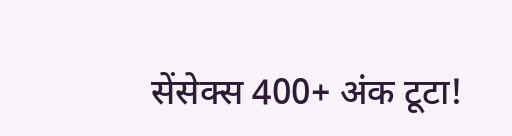सेंसेक्स 400+ अंक टूटा!